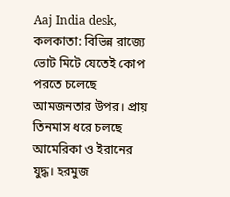Aaj India desk, কলকাতা: বিভিন্ন রাজ্যে ভোট মিটে যেতেই কোপ পরতে চলেছে আমজনতার উপর। প্রায় তিনমাস ধরে চলছে আমেরিকা ও ইরানের যুদ্ধ। হরমুজ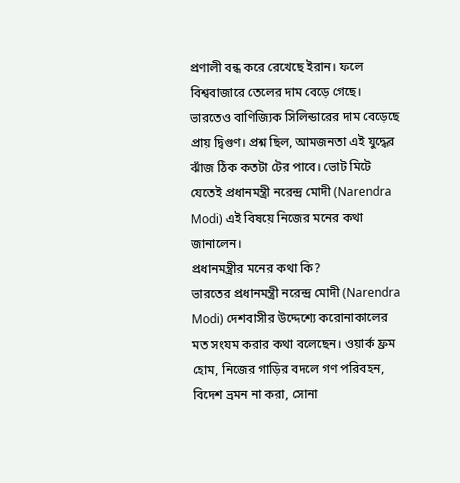প্রণালী বন্ধ করে রেখেছে ইরান। ফলে বিশ্ববাজারে তেলের দাম বেড়ে গেছে। ভারতেও বাণিজ্যিক সিলিন্ডারের দাম বেড়েছে প্রায় দ্বিগুণ। প্রশ্ন ছিল, আমজনতা এই যুদ্ধের ঝাঁজ ঠিক কতটা টের পাবে। ভোট মিটে যেতেই প্রধানমন্ত্রী নরেন্দ্র মোদী (Narendra Modi) এই বিষয়ে নিজের মনের কথা জানালেন।
প্রধানমন্ত্রীর মনের কথা কি?
ভারতের প্রধানমন্ত্রী নরেন্দ্র মোদী (Narendra Modi) দেশবাসীর উদ্দেশ্যে করোনাকালের মত সংযম করার কথা বলেছেন। ওয়ার্ক ফ্রম হোম, নিজের গাড়ির বদলে গণ পরিবহন, বিদেশ ভ্রমন না করা, সোনা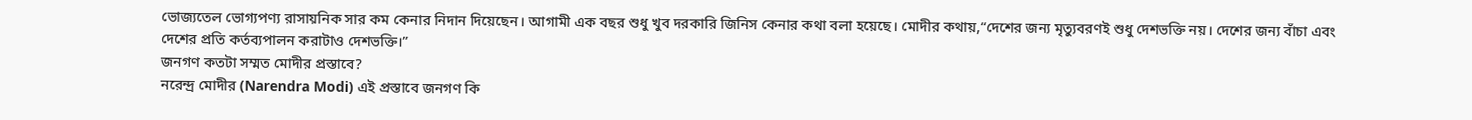ভোজ্যতেল ভোগ্যপণ্য রাসায়নিক সার কম কেনার নিদান দিয়েছেন। আগামী এক বছর শুধু খুব দরকারি জিনিস কেনার কথা বলা হয়েছে। মোদীর কথায়,“দেশের জন্য মৃত্যুবরণই শুধু দেশভক্তি নয়। দেশের জন্য বাঁচা এবং দেশের প্রতি কর্তব্যপালন করাটাও দেশভক্তি।”
জনগণ কতটা সম্মত মোদীর প্রস্তাবে?
নরেন্দ্র মোদীর (Narendra Modi) এই প্রস্তাবে জনগণ কি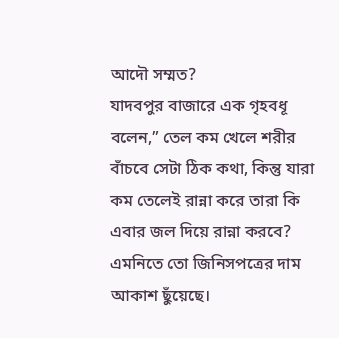আদৌ সম্মত?
যাদবপুর বাজারে এক গৃহবধূ বলেন,” তেল কম খেলে শরীর বাঁচবে সেটা ঠিক কথা, কিন্তু যারা কম তেলেই রান্না করে তারা কি এবার জল দিয়ে রান্না করবে? এমনিতে তো জিনিসপত্রের দাম আকাশ ছুঁয়েছে।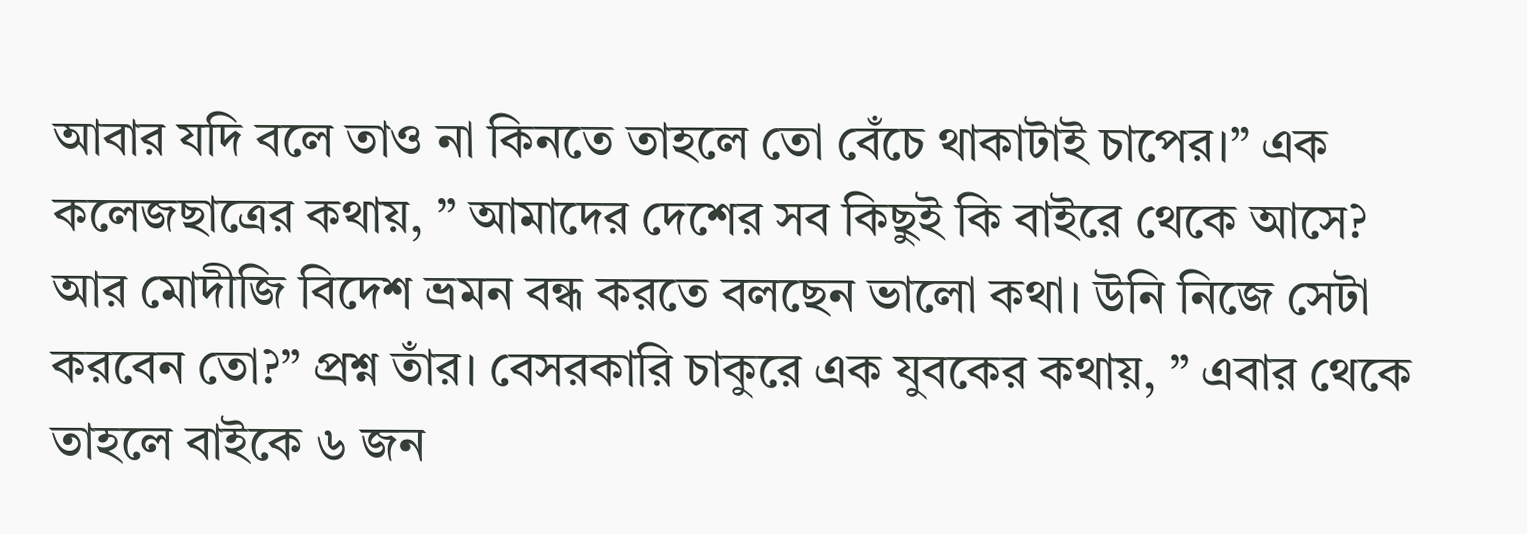আবার যদি বলে তাও না কিনতে তাহলে তো বেঁচে থাকাটাই চাপের।” এক কলেজছাত্রের কথায়, ” আমাদের দেশের সব কিছুই কি বাইরে থেকে আসে? আর মোদীজি বিদেশ ভ্রমন বন্ধ করতে বলছেন ভালো কথা। উনি নিজে সেটা করবেন তো?” প্রশ্ন তাঁর। বেসরকারি চাকুরে এক যুবকের কথায়, ” এবার থেকে তাহলে বাইকে ৬ জন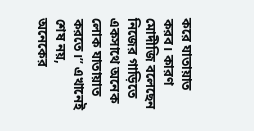করে যাতায়াত করব। কারণ মোদীজি বলেছেন নিজের গাড়িতে একসাথে অনেক লোক যাতায়াত করতে।” এখানেই শেষ নয়, অনেকের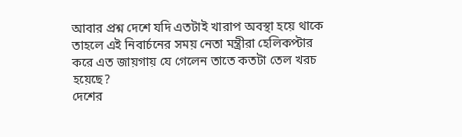আবার প্রশ্ন দেশে যদি এতটাই খারাপ অবস্থা হয়ে থাকে তাহলে এই নিবার্চনের সময় নেতা মন্ত্রীরা হেলিকপ্টার করে এত জায়গায় যে গেলেন তাতে কতটা তেল খরচ হয়েছে?
দেশের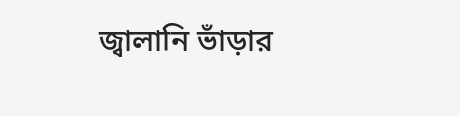জ্বালানি ভাঁড়ার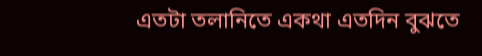এতটা তলানিতে একথা এতদিন বুঝতে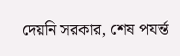দেয়নি সরকার, শেষ পযর্ন্ত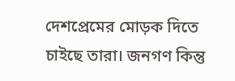দেশপ্রেমের মোড়ক দিতে চাইছে তারা। জনগণ কিন্তু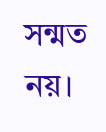সন্মত নয়।